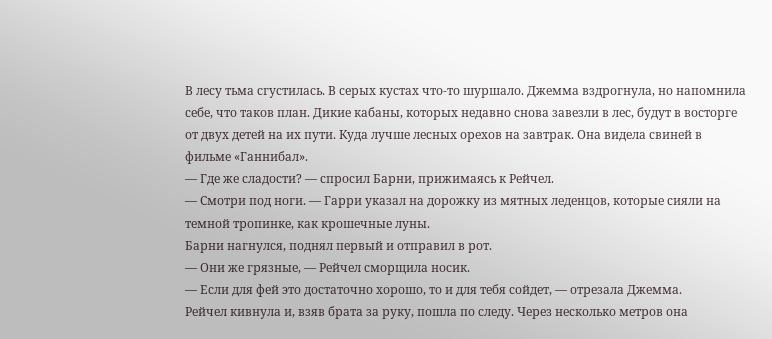В лесу тьма сгустилась. В серых кустах что-то шуршало. Джемма вздрогнула, но напомнила себе, что таков план. Дикие кабаны, которых недавно снова завезли в лес, будут в восторге от двух детей на их пути. Куда лучше лесных орехов на завтрак. Она видела свиней в фильме «Ганнибал».
— Где же сладости? — спросил Барни, прижимаясь к Рейчел.
— Смотри под ноги. — Гарри указал на дорожку из мятных леденцов, которые сияли на темной тропинке, как крошечные луны.
Барни нагнулся, поднял первый и отправил в рот.
— Они же грязные, — Рейчел сморщила носик.
— Если для фей это достаточно хорошо, то и для тебя сойдет, — отрезала Джемма.
Рейчел кивнула и, взяв брата за руку, пошла по следу. Через несколько метров она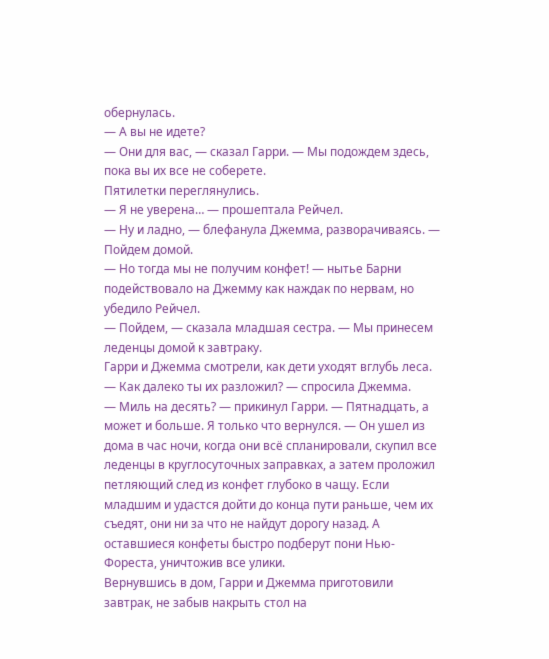обернулась.
— А вы не идете?
— Они для вас, — сказал Гарри. — Мы подождем здесь, пока вы их все не соберете.
Пятилетки переглянулись.
— Я не уверена… — прошептала Рейчел.
— Ну и ладно, — блефанула Джемма, разворачиваясь. — Пойдем домой.
— Но тогда мы не получим конфет! — нытье Барни подействовало на Джемму как наждак по нервам, но убедило Рейчел.
— Пойдем, — сказала младшая сестра. — Мы принесем леденцы домой к завтраку.
Гарри и Джемма смотрели, как дети уходят вглубь леса.
— Как далеко ты их разложил? — спросила Джемма.
— Миль на десять? — прикинул Гарри. — Пятнадцать, а может и больше. Я только что вернулся. — Он ушел из дома в час ночи, когда они всё спланировали, скупил все леденцы в круглосуточных заправках, а затем проложил петляющий след из конфет глубоко в чащу. Если младшим и удастся дойти до конца пути раньше, чем их съедят, они ни за что не найдут дорогу назад. А оставшиеся конфеты быстро подберут пони Нью-Фореста, уничтожив все улики.
Вернувшись в дом, Гарри и Джемма приготовили завтрак, не забыв накрыть стол на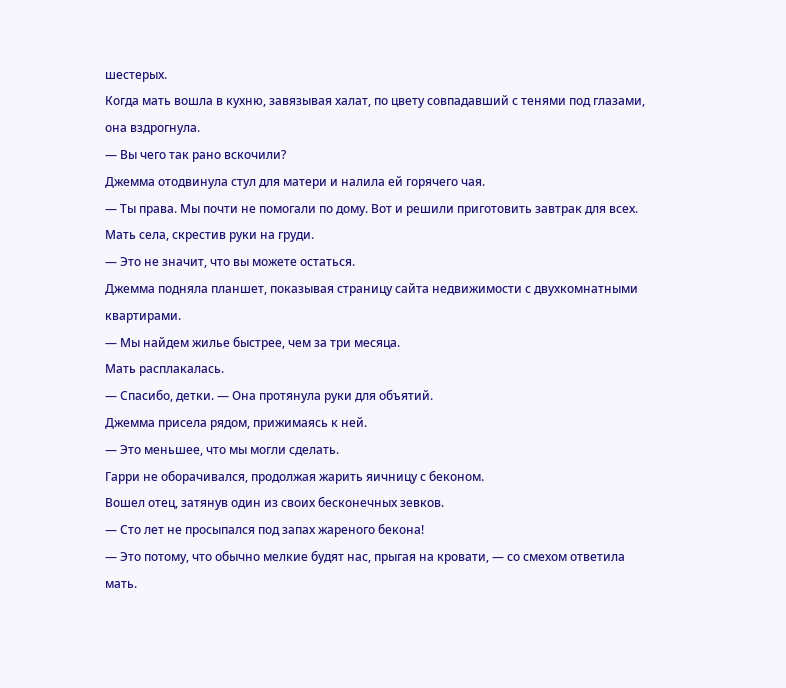шестерых.
Когда мать вошла в кухню, завязывая халат, по цвету совпадавший с тенями под глазами, она вздрогнула.
— Вы чего так рано вскочили?
Джемма отодвинула стул для матери и налила ей горячего чая.
— Ты права. Мы почти не помогали по дому. Вот и решили приготовить завтрак для всех.
Мать села, скрестив руки на груди.
— Это не значит, что вы можете остаться.
Джемма подняла планшет, показывая страницу сайта недвижимости с двухкомнатными квартирами.
— Мы найдем жилье быстрее, чем за три месяца.
Мать расплакалась.
— Спасибо, детки. — Она протянула руки для объятий.
Джемма присела рядом, прижимаясь к ней.
— Это меньшее, что мы могли сделать.
Гарри не оборачивался, продолжая жарить яичницу с беконом.
Вошел отец, затянув один из своих бесконечных зевков.
— Сто лет не просыпался под запах жареного бекона!
— Это потому, что обычно мелкие будят нас, прыгая на кровати, — со смехом ответила мать.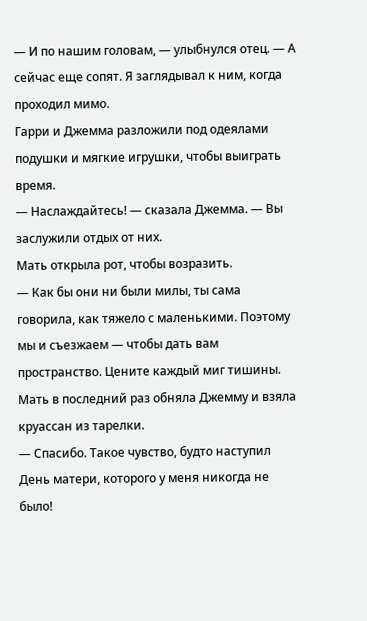— И по нашим головам, — улыбнулся отец. — А сейчас еще сопят. Я заглядывал к ним, когда проходил мимо.
Гарри и Джемма разложили под одеялами подушки и мягкие игрушки, чтобы выиграть время.
— Наслаждайтесь! — сказала Джемма. — Вы заслужили отдых от них.
Мать открыла рот, чтобы возразить.
— Как бы они ни были милы, ты сама говорила, как тяжело с маленькими. Поэтому мы и съезжаем — чтобы дать вам пространство. Цените каждый миг тишины.
Мать в последний раз обняла Джемму и взяла круассан из тарелки.
— Спасибо. Такое чувство, будто наступил День матери, которого у меня никогда не было!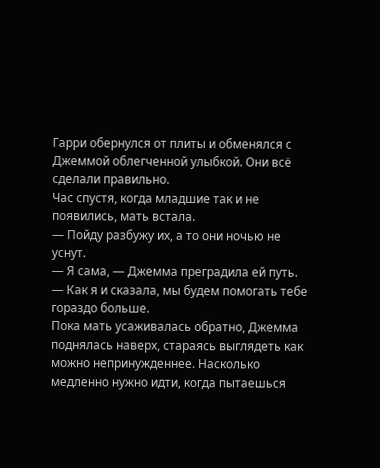Гарри обернулся от плиты и обменялся с Джеммой облегченной улыбкой. Они всё сделали правильно.
Час спустя, когда младшие так и не появились, мать встала.
— Пойду разбужу их, а то они ночью не уснут.
— Я сама, — Джемма преградила ей путь. — Как я и сказала, мы будем помогать тебе гораздо больше.
Пока мать усаживалась обратно, Джемма поднялась наверх, стараясь выглядеть как можно непринужденнее. Насколько медленно нужно идти, когда пытаешься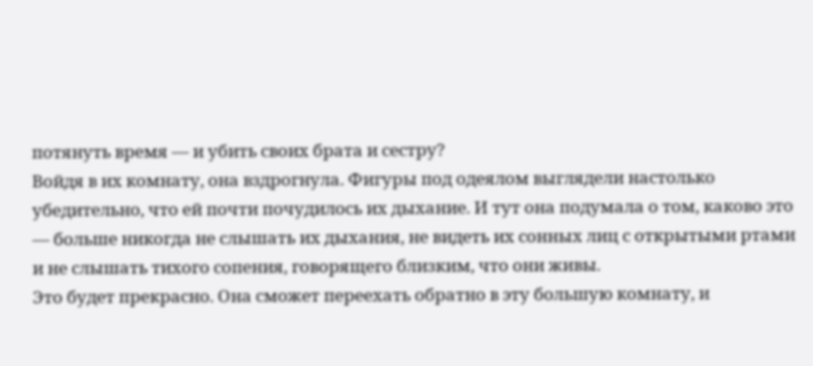потянуть время — и убить своих брата и сестру?
Войдя в их комнату, она вздрогнула. Фигуры под одеялом выглядели настолько убедительно, что ей почти почудилось их дыхание. И тут она подумала о том, каково это — больше никогда не слышать их дыхания, не видеть их сонных лиц с открытыми ртами и не слышать тихого сопения, говорящего близким, что они живы.
Это будет прекрасно. Она сможет переехать обратно в эту большую комнату, и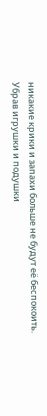никакие крики и запахи больше не будут её беспокоить.
Убрав игрушки и подушки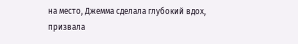на место, Джемма сделала глубокий вдох, призвала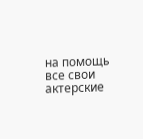на помощь все свои актерские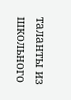таланты из школьного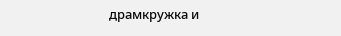драмкружка и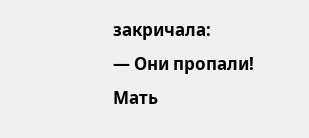закричала:
— Они пропали!
Мать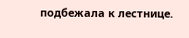подбежала к лестнице.